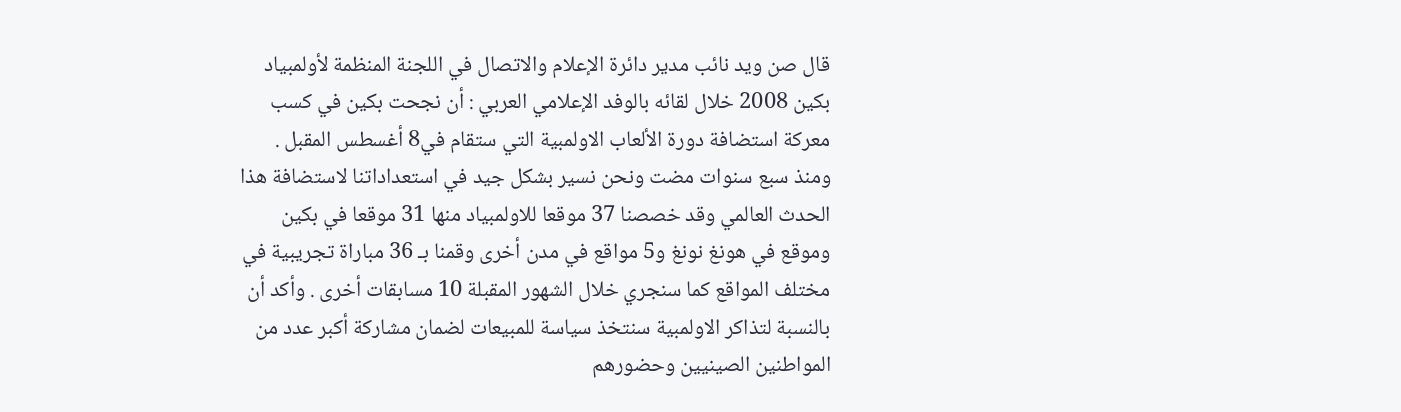قال صن ويد نائب مدير دائرة الإعلام والاتصال في اللجنة المنظمة لأولمبياد بكين 2008 خلال لقائه بالوفد الإعلامي العربي : أن نجحت بكين في كسب معركة استضافة دورة الألعاب الاولمبية التي ستقام في8 أغسطس المقبل .
ومنذ سبع سنوات مضت ونحن نسير بشكل جيد في استعداداتنا لاستضافة هذا الحدث العالمي وقد خصصنا 37 موقعا للاولمبياد منها 31 موقعا في بكين وموقع في هونغ نونغ و5 مواقع في مدن أخرى وقمنا بـ 36 مباراة تجريبية في مختلف المواقع كما سنجري خلال الشهور المقبلة 10 مسابقات أخرى . وأكد أن بالنسبة لتذاكر الاولمبية سنتخذ سياسة للمبيعات لضمان مشاركة أكبر عدد من المواطنين الصينيين وحضورهم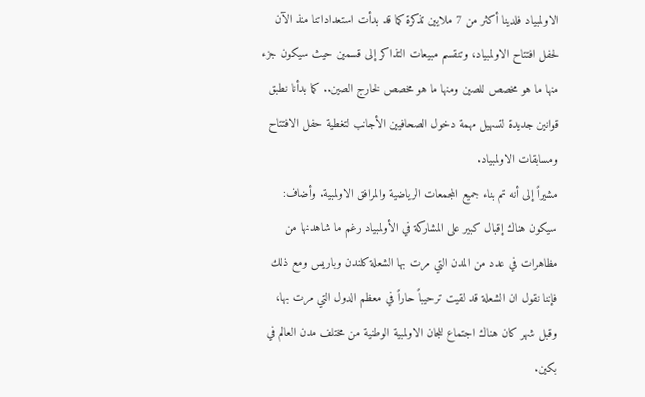الاولمبياد فلدينا أكثر من 7 ملايين تذكرة كما قد بدأت استعداداتنا منذ الآن لحفل افتتاح الاولمبياد، وتنقسم مبيعات التذاكر إلى قسمين حيث سيكون جزء منها ما هو مخصص للصين ومنها ما هو مخصص لخارج الصين.. كما بدأنا نطبق قوانين جديدة لتسهيل مهمة دخول الصحافيين الأجانب لتغطية حفل الافتتاح ومسابقات الاولمبياد.
مشيراً إلى أنه تم بناء جميع المجمعات الرياضية والمرافق الاولمبية. وأضاف: سيكون هناك إقبال كبير على المشاركة في الأولمبياد رغم ما شاهدنها من مظاهرات في عدد من المدن التي مرت بها الشعلة كلندن وباريس ومع ذلك فإننا نقول ان الشعلة قد لقيت ترحيباً حاراً في معظم الدول التي مرت بها، وقبل شهر كان هناك اجتماع للجان الاولمبية الوطنية من مختلف مدن العالم في بكين.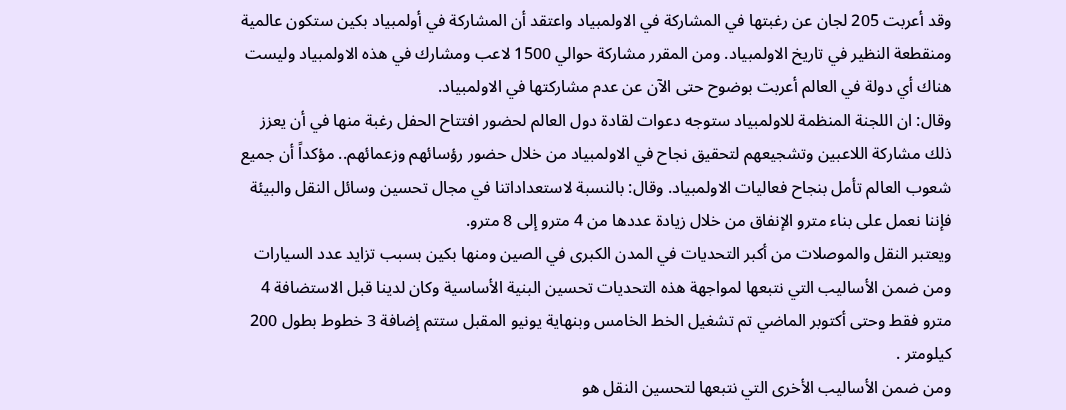وقد أعربت 205 لجان عن رغبتها في المشاركة في الاولمبياد واعتقد أن المشاركة في أولمبياد بكين ستكون عالمية ومنقطعة النظير في تاريخ الاولمبياد. ومن المقرر مشاركة حوالي 1500 لاعب ومشارك في هذه الاولمبياد وليست هناك أي دولة في العالم أعربت بوضوح حتى الآن عن عدم مشاركتها في الاولمبياد.
وقال: ان اللجنة المنظمة للاولمبياد ستوجه دعوات لقادة دول العالم لحضور افتتاح الحفل رغبة منها في أن يعزز ذلك مشاركة اللاعبين وتشجيعهم لتحقيق نجاح في الاولمبياد من خلال حضور رؤسائهم وزعمائهم.. مؤكداً أن جميع شعوب العالم تأمل بنجاح فعاليات الاولمبياد. وقال: بالنسبة لاستعداداتنا في مجال تحسين وسائل النقل والبيئة فإننا نعمل على بناء مترو الإنفاق من خلال زيادة عددها من 4 مترو إلى 8 مترو.
ويعتبر النقل والموصلات من أكبر التحديات في المدن الكبرى في الصين ومنها بكين بسبب تزايد عدد السيارات ومن ضمن الأساليب التي نتبعها لمواجهة هذه التحديات تحسين البنية الأساسية وكان لدينا قبل الاستضافة 4 مترو فقط وحتى أكتوبر الماضي تم تشغيل الخط الخامس وبنهاية يونيو المقبل ستتم إضافة 3 خطوط بطول 200 كيلومتر .
ومن ضمن الأساليب الأخرى التي نتبعها لتحسين النقل هو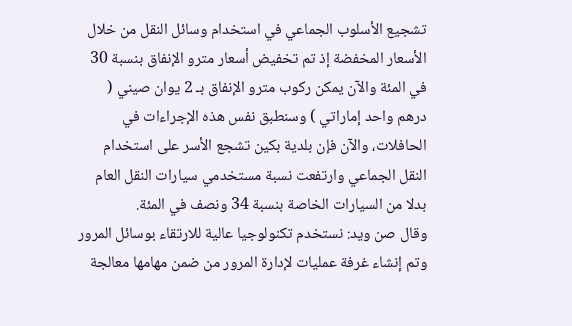تشجيع الأسلوب الجماعي في استخدام وسائل النقل من خلال الأسعار المخفضة إذ تم تخفيض أسعار مترو الإنفاق بنسبة 30 في المئة والآن يمكن ركوب مترو الإنفاق بـ 2 يوان صيني ( درهم واحد إماراتي ) وسنطبق نفس هذه الإجراءات في الحافلات، والآن فإن بلدية بكين تشجع الأسر على استخدام النقل الجماعي وارتفعت نسبة مستخدمي سيارات النقل العام بدلا من السيارات الخاصة بنسبة 34 ونصف في المئة.
وقال صن ويد: نستخدم تكنولوجيا عالية للارتقاء بوسائل المرور وتم إنشاء غرفة عمليات لإدارة المرور من ضمن مهامها معالجة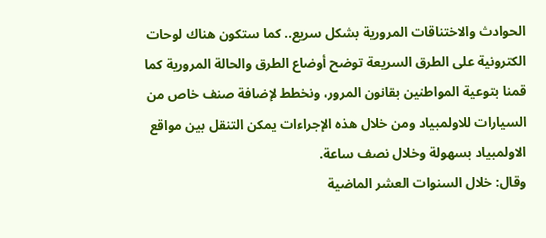الحوادث والاختناقات المرورية بشكل سريع.. كما ستكون هناك لوحات الكترونية على الطرق السريعة توضح أوضاع الطرق والحالة المرورية كما قمنا بتوعية المواطنين بقانون المرور، ونخطط لإضافة صنف خاص من السيارات للاولمبياد ومن خلال هذه الإجراءات يمكن التنقل بين مواقع الاولمبياد بسهولة وخلال نصف ساعة.
وقال: خلال السنوات العشر الماضية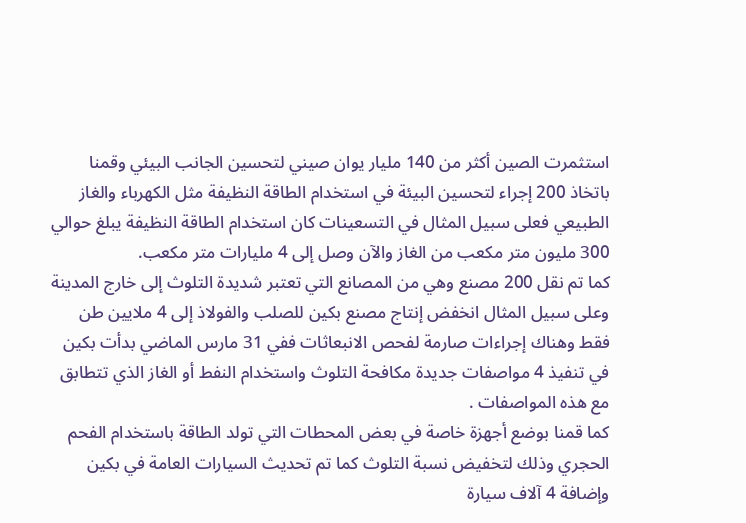استثمرت الصين أكثر من 140 مليار يوان صيني لتحسين الجانب البيئي وقمنا باتخاذ 200 إجراء لتحسين البيئة في استخدام الطاقة النظيفة مثل الكهرباء والغاز الطبيعي فعلى سبيل المثال في التسعينات كان استخدام الطاقة النظيفة يبلغ حوالي 300 مليون متر مكعب من الغاز والآن وصل إلى 4 مليارات متر مكعب.
كما تم نقل 200 مصنع وهي من المصانع التي تعتبر شديدة التلوث إلى خارج المدينة وعلى سبيل المثال انخفض إنتاج مصنع بكين للصلب والفولاذ إلى 4 ملايين طن فقط وهناك إجراءات صارمة لفحص الانبعاثات ففي 31 مارس الماضي بدأت بكين في تنفيذ 4 مواصفات جديدة مكافحة التلوث واستخدام النفط أو الغاز الذي تتطابق مع هذه المواصفات .
كما قمنا بوضع أجهزة خاصة في بعض المحطات التي تولد الطاقة باستخدام الفحم الحجري وذلك لتخفيض نسبة التلوث كما تم تحديث السيارات العامة في بكين وإضافة 4 آلاف سيارة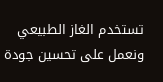تستخدم الغاز الطبيعي ونعمل على تحسين جودة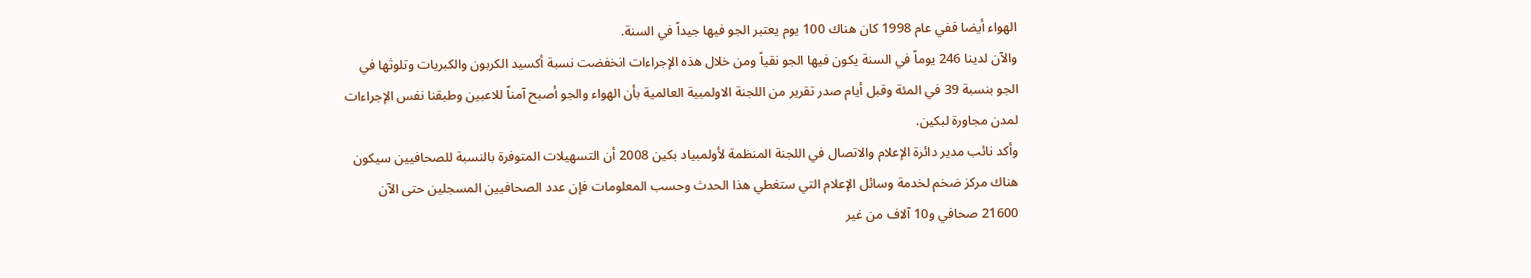الهواء أيضا ففي عام 1998 كان هناك 100 يوم يعتبر الجو فيها جيداً في السنة.
والآن لدينا 246 يوماً في السنة يكون فيها الجو نقياً ومن خلال هذه الإجراءات انخفضت نسبة أكسيد الكربون والكبريات وتلوثها في الجو بنسبة 39 في المئة وقبل أيام صدر تقرير من اللجنة الاولمبية العالمية بأن الهواء والجو أصبح آمناً للاعبين وطبقنا نفس الإجراءات لمدن مجاورة لبكين.
وأكد نائب مدير دائرة الإعلام والاتصال في اللجنة المنظمة لأولمبياد بكين 2008 أن التسهيلات المتوفرة بالنسبة للصحافيين سيكون هناك مركز ضخم لخدمة وسائل الإعلام التي ستغطي هذا الحدث وحسب المعلومات فإن عدد الصحافيين المسجلين حتى الآن 21600 صحافي و10 آلاف من غير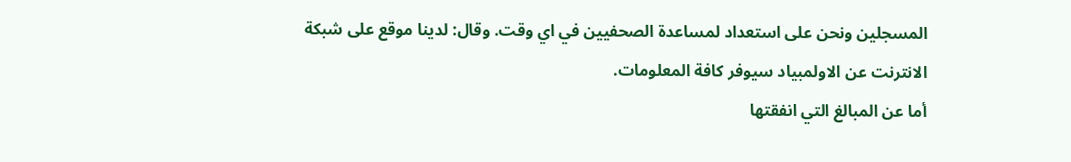المسجلين ونحن على استعداد لمساعدة الصحفيين في اي وقت. وقال: لدينا موقع على شبكة الانترنت عن الاولمبياد سيوفر كافة المعلومات.
أما عن المبالغ التي انفقتها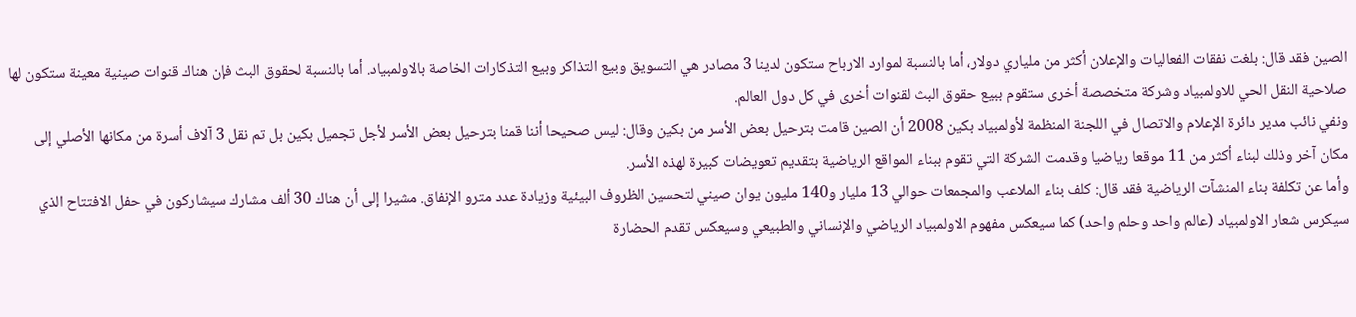الصين فقد قال: بلغت نفقات الفعاليات والإعلان أكثر من ملياري دولار، أما بالنسبة لموارد الارباح ستكون لدينا 3 مصادر هي التسويق وبيع التذاكر وبيع التذكارات الخاصة بالاولمبياد. أما بالنسبة لحقوق البث فإن هناك قنوات صينية معينة ستكون لها صلاحية النقل الحي للاولمبياد وشركة متخصصة أخرى ستقوم ببيع حقوق البث لقنوات أخرى في كل دول العالم.
ونفي نائب مدير دائرة الإعلام والاتصال في اللجنة المنظمة لأولمبياد بكين 2008 أن الصين قامت بترحيل بعض الأسر من بكين وقال: ليس صحيحا أننا قمنا بترحيل بعض الأسر لأجل تجميل بكين بل تم نقل 3 آلاف أسرة من مكانها الأصلي إلى مكان آخر وذلك لبناء أكثر من 11 موقعا رياضيا وقدمت الشركة التي تقوم ببناء المواقع الرياضية بتقديم تعويضات كبيرة لهذه الأسر.
وأما عن تكلفة بناء المنشآت الرياضية فقد قال: كلف بناء الملاعب والمجمعات حوالي 13 مليار و140 مليون يوان صيني لتحسين الظروف البيئية وزيادة عدد مترو الإنفاق. مشيرا إلى أن هناك 30 ألف مشارك سيشاركون في حفل الافتتاح الذي سيكرس شعار الاولمبياد (عالم واحد وحلم واحد) كما سيعكس مفهوم الاولمبياد الرياضي والإنساني والطبيعي وسيعكس تقدم الحضارة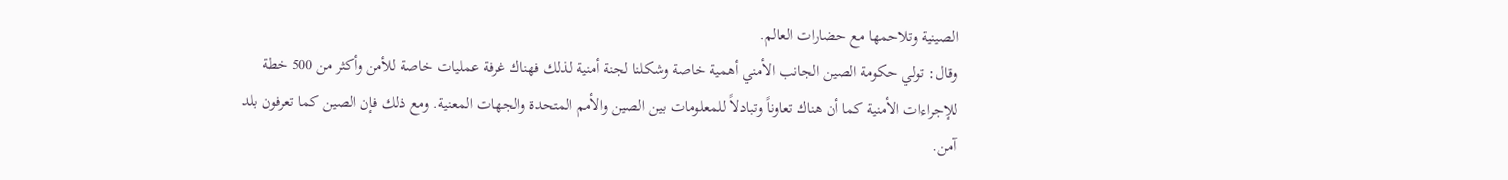الصينية وتلاحمها مع حضارات العالم.
وقال: تولي حكومة الصين الجانب الأمني أهمية خاصة وشكلنا لجنة أمنية لذلك فهناك غرفة عمليات خاصة للأمن وأكثر من 500 خطة للإجراءات الأمنية كما أن هناك تعاوناً وتبادلاً للمعلومات بين الصين والأمم المتحدة والجهات المعنية. ومع ذلك فإن الصين كما تعرفون بلد آمن.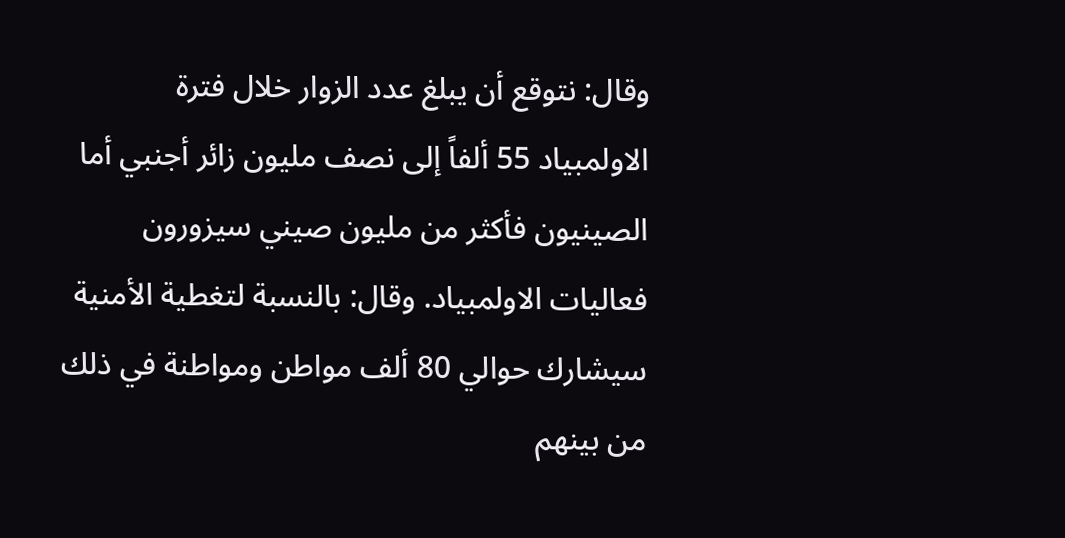وقال: نتوقع أن يبلغ عدد الزوار خلال فترة الاولمبياد 55 ألفاً إلى نصف مليون زائر أجنبي أما الصينيون فأكثر من مليون صيني سيزورون فعاليات الاولمبياد. وقال: بالنسبة لتغطية الأمنية سيشارك حوالي 80 ألف مواطن ومواطنة في ذلك من بينهم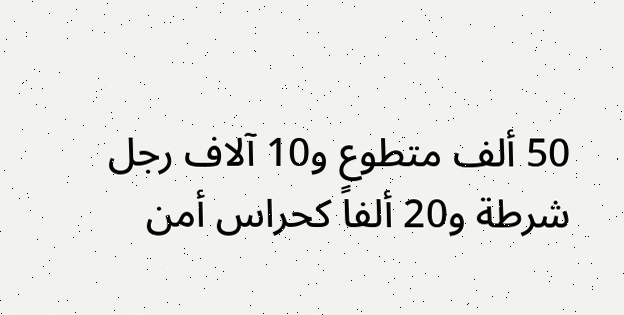50 ألف متطوع و10 آلاف رجل شرطة و20 ألفاً كحراس أمن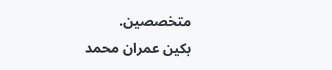متخصصين.
بكين عمران محمد